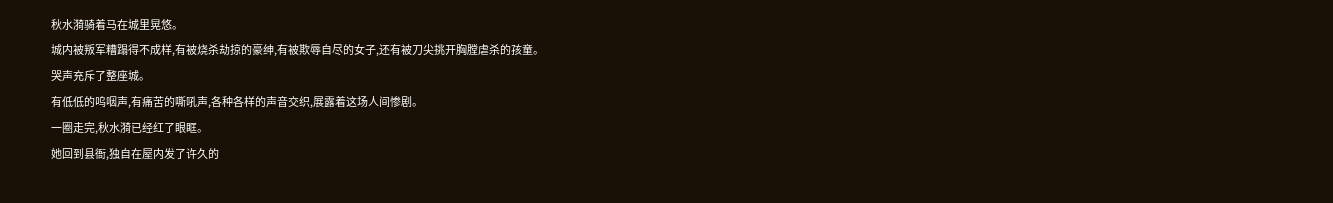秋水漪骑着马在城里晃悠。
城内被叛军糟蹋得不成样,有被烧杀劫掠的豪绅,有被欺辱自尽的女子,还有被刀尖挑开胸膛虐杀的孩童。
哭声充斥了整座城。
有低低的呜咽声,有痛苦的嘶吼声,各种各样的声音交织,展露着这场人间惨剧。
一圈走完,秋水漪已经红了眼眶。
她回到县衙,独自在屋内发了许久的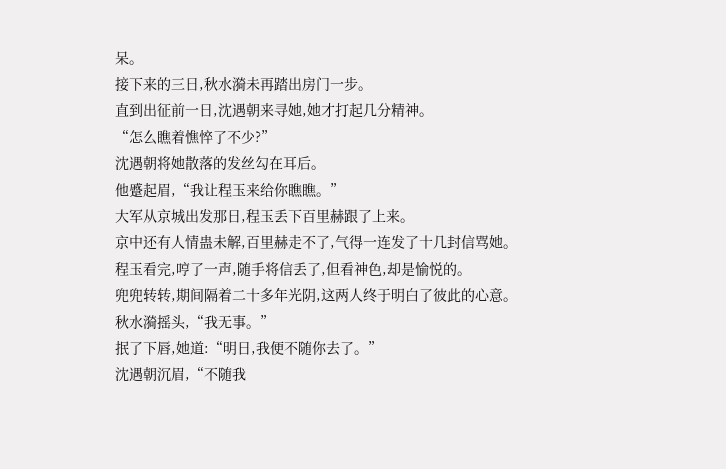呆。
接下来的三日,秋水漪未再踏出房门一步。
直到出征前一日,沈遇朝来寻她,她才打起几分精神。
“怎么瞧着憔悴了不少?”
沈遇朝将她散落的发丝勾在耳后。
他蹙起眉,“我让程玉来给你瞧瞧。”
大军从京城出发那日,程玉丢下百里赫跟了上来。
京中还有人情蛊未解,百里赫走不了,气得一连发了十几封信骂她。
程玉看完,哼了一声,随手将信丢了,但看神色,却是愉悦的。
兜兜转转,期间隔着二十多年光阴,这两人终于明白了彼此的心意。
秋水漪摇头,“我无事。”
抿了下唇,她道:“明日,我便不随你去了。”
沈遇朝沉眉,“不随我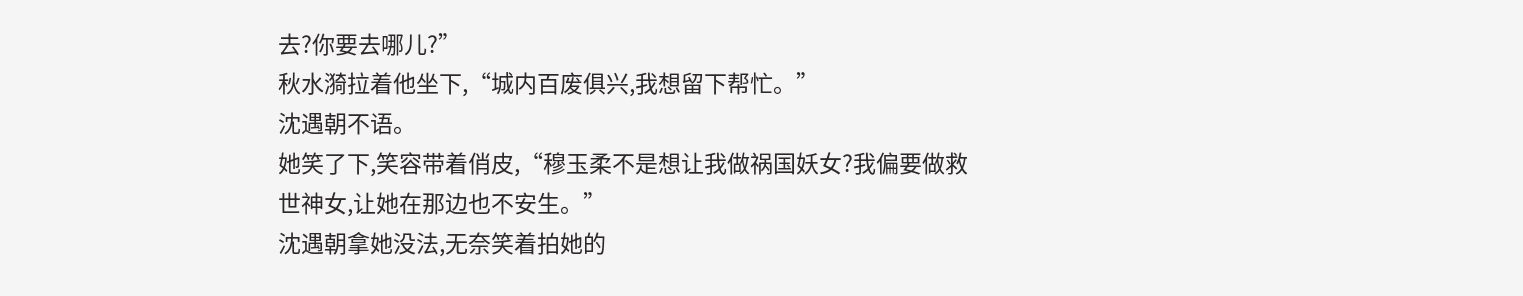去?你要去哪儿?”
秋水漪拉着他坐下,“城内百废俱兴,我想留下帮忙。”
沈遇朝不语。
她笑了下,笑容带着俏皮,“穆玉柔不是想让我做祸国妖女?我偏要做救世神女,让她在那边也不安生。”
沈遇朝拿她没法,无奈笑着拍她的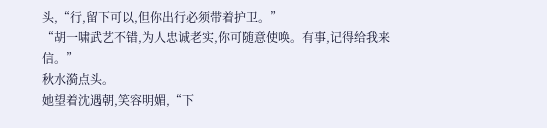头,“行,留下可以,但你出行必须带着护卫。”
“胡一啸武艺不错,为人忠诚老实,你可随意使唤。有事,记得给我来信。”
秋水漪点头。
她望着沈遇朝,笑容明媚,“下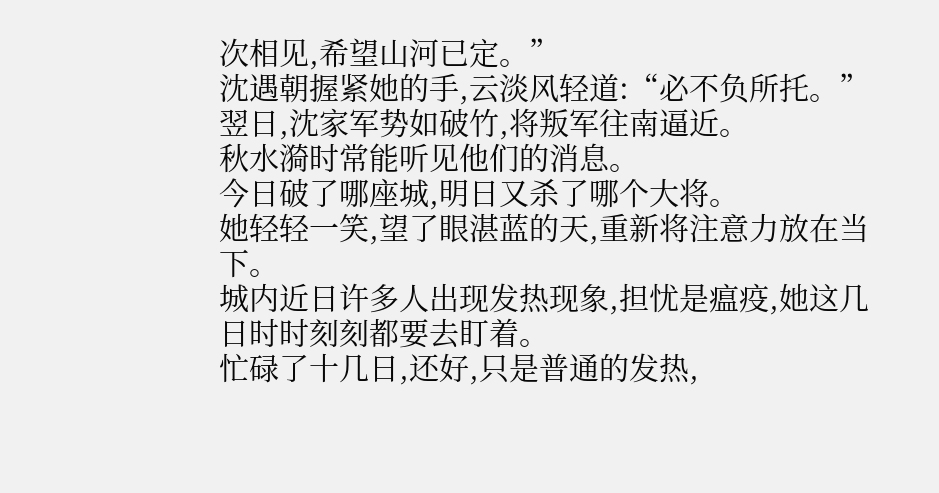次相见,希望山河已定。”
沈遇朝握紧她的手,云淡风轻道:“必不负所托。”
翌日,沈家军势如破竹,将叛军往南逼近。
秋水漪时常能听见他们的消息。
今日破了哪座城,明日又杀了哪个大将。
她轻轻一笑,望了眼湛蓝的天,重新将注意力放在当下。
城内近日许多人出现发热现象,担忧是瘟疫,她这几日时时刻刻都要去盯着。
忙碌了十几日,还好,只是普通的发热,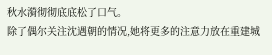秋水漪彻彻底底松了口气。
除了偶尔关注沈遇朝的情况,她将更多的注意力放在重建城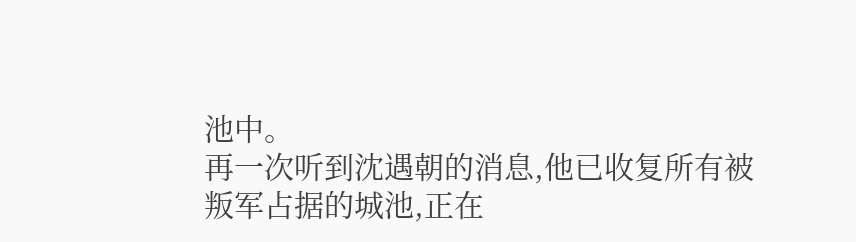池中。
再一次听到沈遇朝的消息,他已收复所有被叛军占据的城池,正在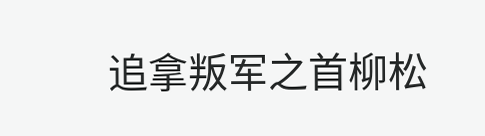追拿叛军之首柳松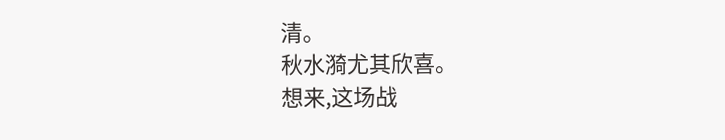清。
秋水漪尤其欣喜。
想来,这场战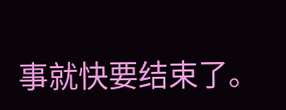事就快要结束了。